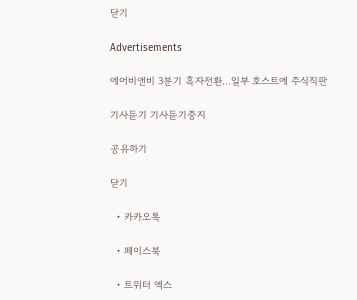닫기

Advertisements

에어비앤비 3분기 흑자전환…일부 호스트에 주식직판

기사듣기 기사듣기중지

공유하기

닫기

  • 카카오톡

  • 페이스북

  • 트위터 엑스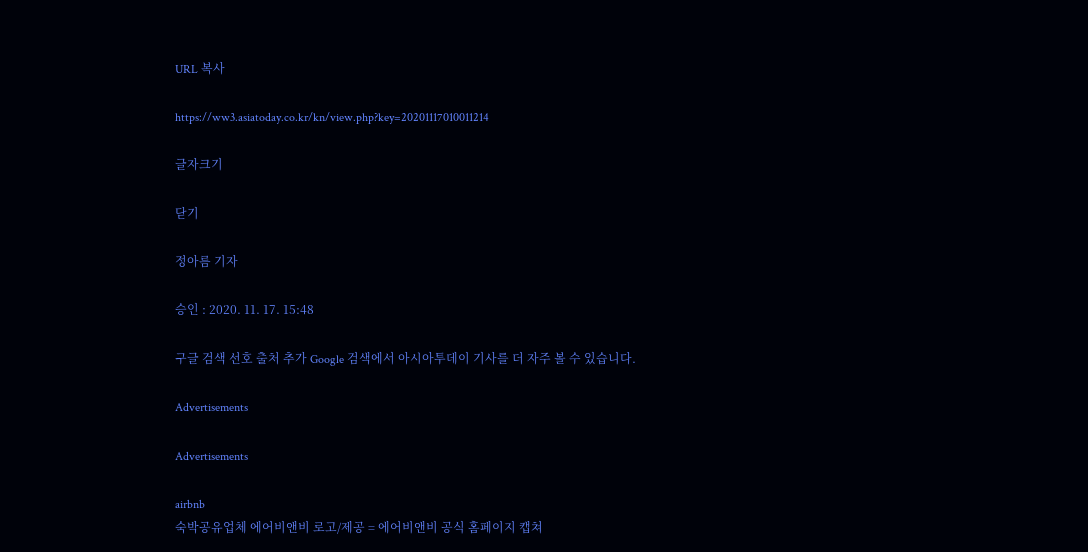URL 복사

https://ww3.asiatoday.co.kr/kn/view.php?key=20201117010011214

글자크기

닫기

정아름 기자

승인 : 2020. 11. 17. 15:48

구글 검색 선호 출처 추가 Google 검색에서 아시아투데이 기사를 더 자주 볼 수 있습니다.

Advertisements

Advertisements

airbnb
숙박공유업체 에어비앤비 로고/제공 = 에어비앤비 공식 홈페이지 캡쳐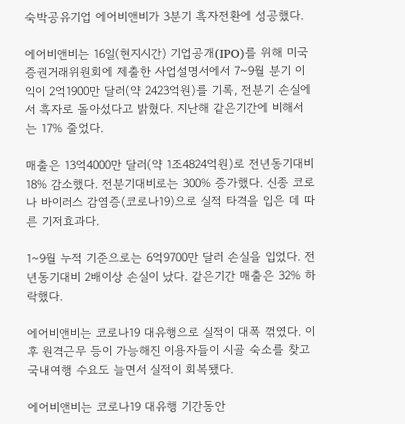숙박공유기업 에어비앤비가 3분기 흑자전환에 성공했다.

에어비앤비는 16일(현지시간) 기업공개(IPO)를 위해 미국 증권거래위원회에 제출한 사업설명서에서 7~9월 분기 이익이 2억1900만 달러(약 2423억원)를 기록, 전분기 손실에서 흑자로 돌아섰다고 밝혔다. 지난해 같은기간에 비해서는 17% 줄었다.

매출은 13억4000만 달러(약 1조4824억원)로 전년동기대비 18% 감소했다. 전분기대비로는 300% 증가했다. 신종 코로나 바이러스 감염증(코로나19)으로 실적 타격을 입은 데 따른 기저효과다.

1~9월 누적 기준으로는 6억9700만 달러 손실을 입었다. 전년동기대비 2배이상 손실이 났다. 같은기간 매출은 32% 하락했다.

에어비앤비는 코로나19 대유행으로 실적이 대폭 꺾였다. 이후 원격근무 등이 가능해진 이용자들이 시골 숙소를 찾고 국내여행 수요도 늘면서 실적이 회복됐다.

에어비앤비는 코로나19 대유행 기간동안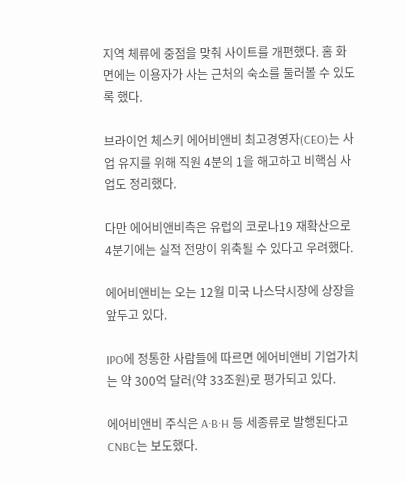지역 체류에 중점을 맞춰 사이트를 개편했다. 홈 화면에는 이용자가 사는 근처의 숙소를 둘러볼 수 있도록 했다.

브라이언 체스키 에어비앤비 최고경영자(CEO)는 사업 유지를 위해 직원 4분의 1을 해고하고 비핵심 사업도 정리했다.

다만 에어비앤비측은 유럽의 코로나19 재확산으로 4분기에는 실적 전망이 위축될 수 있다고 우려했다.

에어비앤비는 오는 12월 미국 나스닥시장에 상장을 앞두고 있다.

IPO에 정통한 사람들에 따르면 에어비앤비 기업가치는 약 300억 달러(약 33조원)로 평가되고 있다.

에어비앤비 주식은 A·B·H 등 세종류로 발행된다고 CNBC는 보도했다.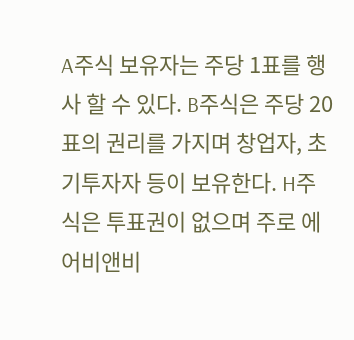A주식 보유자는 주당 1표를 행사 할 수 있다. B주식은 주당 20표의 권리를 가지며 창업자, 초기투자자 등이 보유한다. H주식은 투표권이 없으며 주로 에어비앤비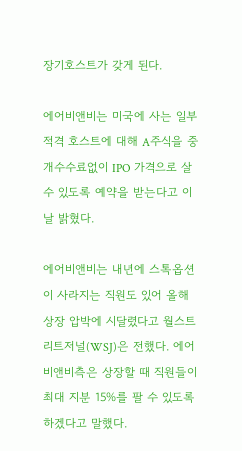장기호스트가 갖게 된다.

에어비앤비는 미국에 사는 일부 적격 호스트에 대해 A주식을 중개수수료없이 IPO 가격으로 살 수 있도록 예약을 받는다고 이날 밝혔다.

에어비앤비는 내년에 스톡옵션이 사라지는 직원도 있어 올해 상장 압박에 시달렸다고 월스트리트저널(WSJ)은 전했다. 에어비앤비측은 상장할 때 직원들이 최대 지분 15%를 팔 수 있도록 하겠다고 말했다.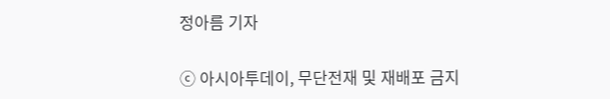정아름 기자

ⓒ 아시아투데이, 무단전재 및 재배포 금지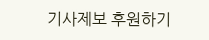기사제보 후원하기